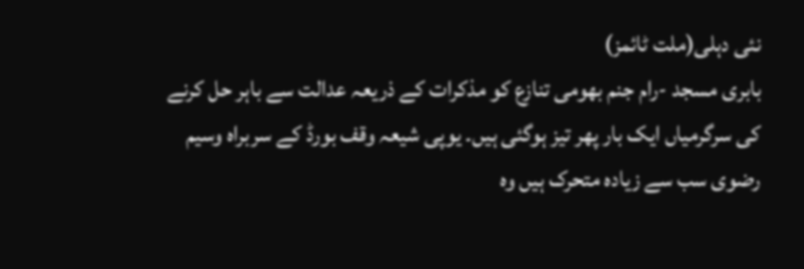نئی دہلی(ملت ٹائمز)
بابری مسجد -رام جنم بھومی تنازع کو مذکرات کے ذریعہ عدالت سے باہر حل کرنے کی سرگرمیاں ایک بار پھر تیز ہوگئی ہیں۔ یوپی شیعہ وقف بورڈ کے سربراہ وسیم رضوی سب سے زیادہ متحرک ہیں وہ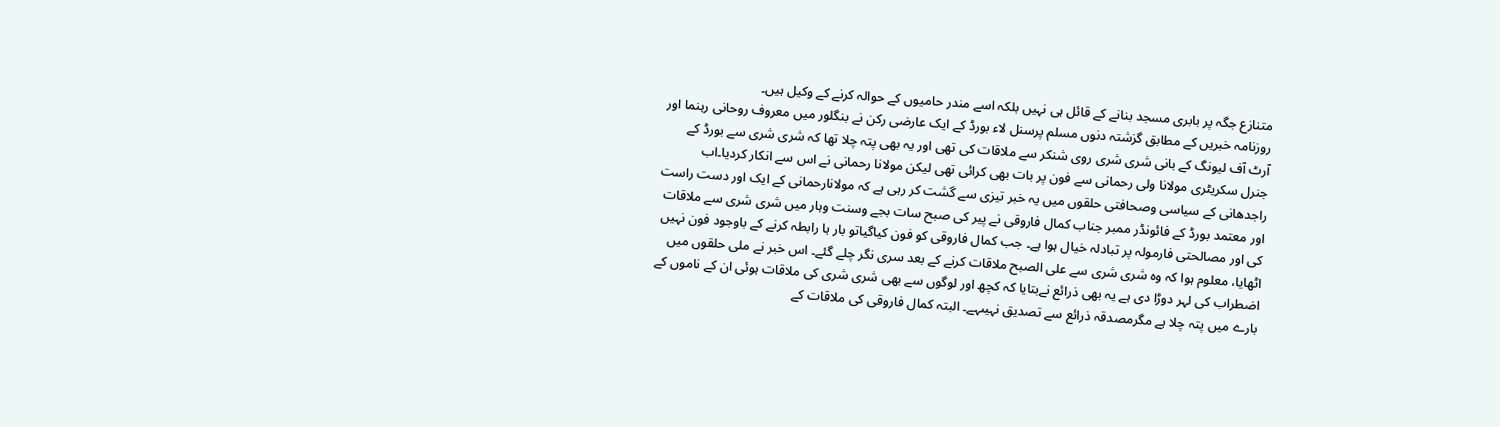متنازع جگہ پر بابری مسجد بنانے کے قائل ہی نہیں بلکہ اسے مندر حامیوں کے حوالہ کرنے کے وکیل ہیں۔
روزنامہ خبریں کے مطابق گزشتہ دنوں مسلم پرسنل لاء بورڈ کے ایک عارضی رکن نے بنگلور میں معروف روحانی رہنما اور آرٹ آف لیونگ کے بانی شری شری روی شنکر سے ملاقات کی تھی اور یہ بھی پتہ چلا تھا کہ شری شری سے بورڈ کے جنرل سکریٹری مولانا ولی رحمانی سے فون پر بات بھی کرائی تھی لیکن مولانا رحمانی نے اس سے انکار کردیا۔اب راجدھانی کے سیاسی وصحافتی حلقوں میں یہ خبر تیزی سے گشت کر رہی ہے کہ مولانارحمانی کے ایک اور دست راست اور معتمد بورڈ کے فائونڈر ممبر جناب کمال فاروقی نے پیر کی صبح سات بجے وسنت وہار میں شری شری سے ملاقات کی اور مصالحتی فارمولہ پر تبادلہ خیال ہوا ہے۔ جب کمال فاروقی کو فون کیاگیاتو بار ہا رابطہ کرنے کے باوجود فون نہیں اٹھایا، معلوم ہوا کہ وہ شری شری سے علی الصبح ملاقات کرنے کے بعد سری نگر چلے گئے۔ اس خبر نے ملی حلقوں میں اضطراب کی لہر دوڑا دی ہے یہ بھی ذرائع نےبتایا کہ کچھ اور لوگوں سے بھی شری شری کی ملاقات ہوئی ان کے ناموں کے بارے میں پتہ چلا ہے مگرمصدقہ ذرائع سے تصدیق نہیںہے۔ البتہ کمال فاروقی کی ملاقات کے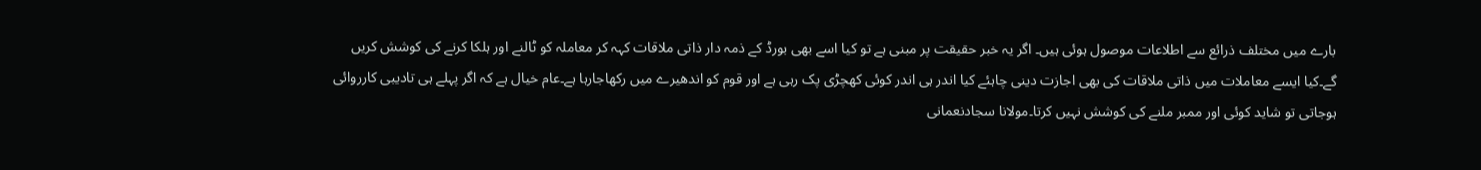بارے میں مختلف ذرائع سے اطلاعات موصول ہوئی ہیں۔ اگر یہ خبر حقیقت پر مبنی ہے تو کیا اسے بھی بورڈ کے ذمہ دار ذاتی ملاقات کہہ کر معاملہ کو ٹالنے اور ہلکا کرنے کی کوشش کریں گے۔کیا ایسے معاملات میں ذاتی ملاقات کی بھی اجازت دینی چاہئے کیا اندر ہی اندر کوئی کھچڑی پک رہی ہے اور قوم کو اندھیرے میں رکھاجارہا ہے۔عام خیال ہے کہ اگر پہلے ہی تادیبی کارروائی ہوجاتی تو شاید کوئی اور ممبر ملنے کی کوشش نہیں کرتا۔مولانا سجادنعمانی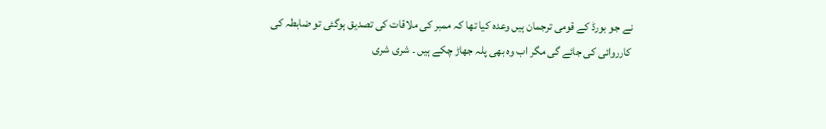نے جو بورڈ کے قومی ترجمان ہیں وعدہ کیا تھا کہ ممبر کی ملاقات کی تصدیق ہوگئی تو ضابطہ کی کارروائی کی جائے گی مگر اب وہ بھی پلہ جھاڑ چکے ہیں ۔ شری شری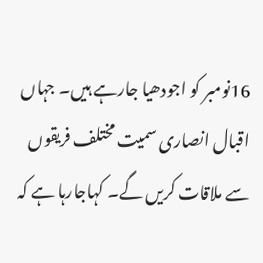16نومبر کو اجودھیا جارہے ہیں۔ جہاں اقبال انصاری سمیت مختلف فریقوں سے ملاقات کریں گے۔ کہاجارہا ہے کہ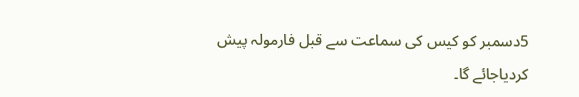5دسمبر کو کیس کی سماعت سے قبل فارمولہ پیش کردیاجائے گا۔